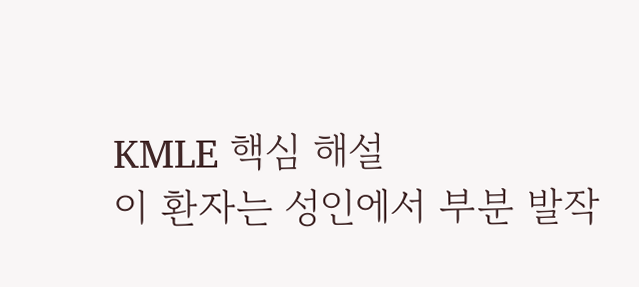KMLE 핵심 해설
이 환자는 성인에서 부분 발작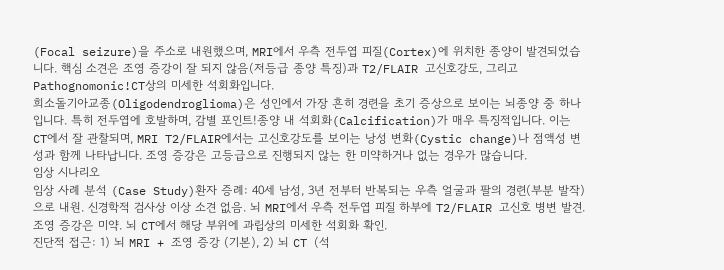(Focal seizure)을 주소로 내원했으며, MRI에서 우측 전두엽 피질(Cortex)에 위치한 종양이 발견되었습니다. 핵심 소견은 조영 증강이 잘 되지 않음(저등급 종양 특징)과 T2/FLAIR 고신호강도, 그리고 Pathognomonic!CT상의 미세한 석회화입니다.
희소돌기아교종(Oligodendroglioma)은 성인에서 가장 흔히 경련을 초기 증상으로 보이는 뇌종양 중 하나입니다. 특히 전두엽에 호발하며, 감별 포인트!종양 내 석회화(Calcification)가 매우 특징적입니다. 이는 CT에서 잘 관찰되며, MRI T2/FLAIR에서는 고신호강도를 보이는 낭성 변화(Cystic change)나 점액성 변성과 함께 나타납니다. 조영 증강은 고등급으로 진행되지 않는 한 미약하거나 없는 경우가 많습니다.
임상 시나리오
임상 사례 분석 (Case Study)환자 증례: 40세 남성, 3년 전부터 반복되는 우측 얼굴과 팔의 경련(부분 발작)으로 내원. 신경학적 검사상 이상 소견 없음. 뇌 MRI에서 우측 전두엽 피질 하부에 T2/FLAIR 고신호 병변 발견. 조영 증강은 미약. 뇌 CT에서 해당 부위에 과립상의 미세한 석회화 확인.
진단적 접근: 1) 뇌 MRI + 조영 증강 (기본), 2) 뇌 CT (석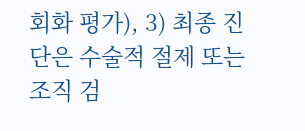회화 평가), 3) 최종 진단은 수술적 절제 또는 조직 검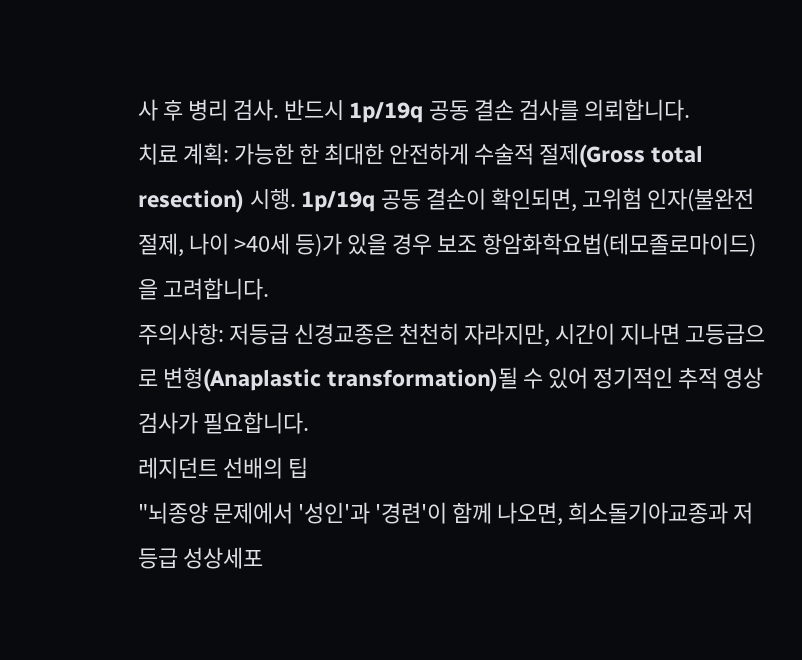사 후 병리 검사. 반드시 1p/19q 공동 결손 검사를 의뢰합니다.
치료 계획: 가능한 한 최대한 안전하게 수술적 절제(Gross total resection) 시행. 1p/19q 공동 결손이 확인되면, 고위험 인자(불완전 절제, 나이 >40세 등)가 있을 경우 보조 항암화학요법(테모졸로마이드)을 고려합니다.
주의사항: 저등급 신경교종은 천천히 자라지만, 시간이 지나면 고등급으로 변형(Anaplastic transformation)될 수 있어 정기적인 추적 영상 검사가 필요합니다.
레지던트 선배의 팁
"뇌종양 문제에서 '성인'과 '경련'이 함께 나오면, 희소돌기아교종과 저등급 성상세포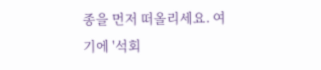종을 먼저 떠올리세요. 여기에 '석회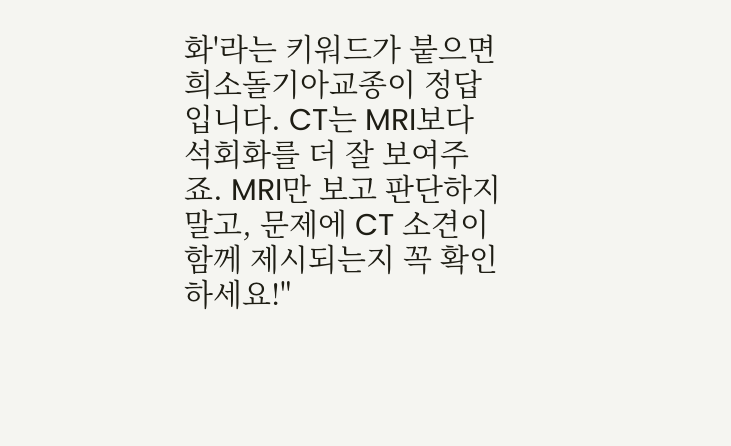화'라는 키워드가 붙으면 희소돌기아교종이 정답입니다. CT는 MRI보다 석회화를 더 잘 보여주죠. MRI만 보고 판단하지 말고, 문제에 CT 소견이 함께 제시되는지 꼭 확인하세요!"